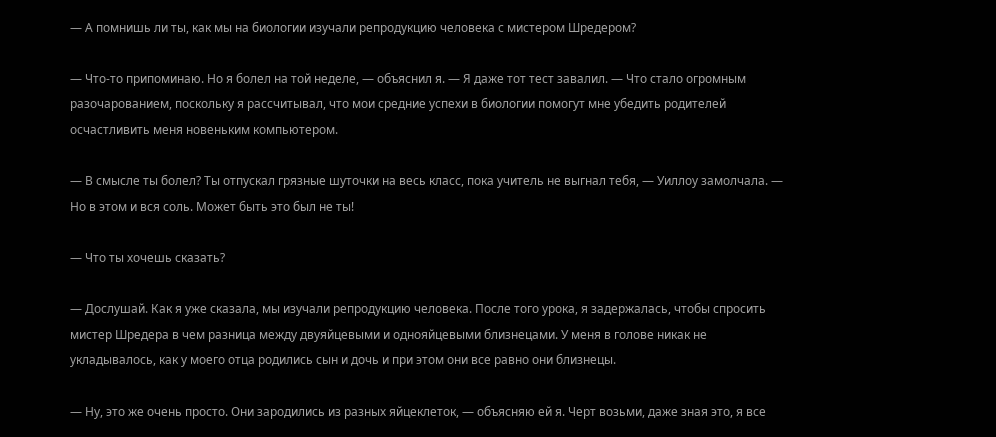— А помнишь ли ты, как мы на биологии изучали репродукцию человека с мистером Шредером?

— Что-то припоминаю. Но я болел на той неделе, — объяснил я. — Я даже тот тест завалил. — Что стало огромным разочарованием, поскольку я рассчитывал, что мои средние успехи в биологии помогут мне убедить родителей осчастливить меня новеньким компьютером.

— В смысле ты болел? Ты отпускал грязные шуточки на весь класс, пока учитель не выгнал тебя, — Уиллоу замолчала. — Но в этом и вся соль. Может быть это был не ты!

— Что ты хочешь сказать?

— Дослушай. Как я уже сказала, мы изучали репродукцию человека. После того урока, я задержалась, чтобы спросить мистер Шредера в чем разница между двуяйцевыми и однояйцевыми близнецами. У меня в голове никак не укладывалось, как у моего отца родились сын и дочь и при этом они все равно они близнецы.

— Ну, это же очень просто. Они зародились из разных яйцеклеток, — объясняю ей я. Черт возьми, даже зная это, я все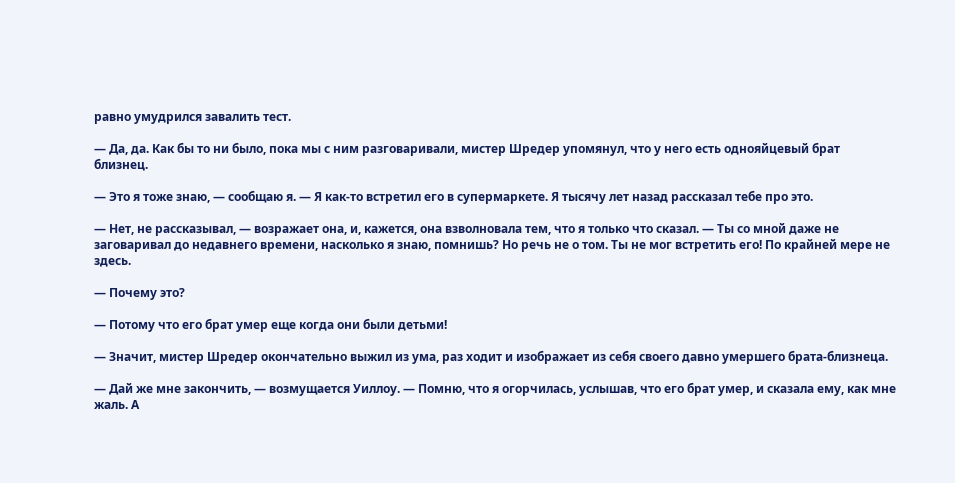равно умудрился завалить тест.

— Да, да. Как бы то ни было, пока мы с ним разговаривали, мистер Шредер упомянул, что у него есть однояйцевый брат близнец.

— Это я тоже знаю, — сообщаю я. — Я как-то встретил его в супермаркете. Я тысячу лет назад рассказал тебе про это.

— Нет, не рассказывал, — возражает она, и, кажется, она взволновала тем, что я только что сказал. — Ты со мной даже не заговаривал до недавнего времени, насколько я знаю, помнишь? Но речь не о том. Ты не мог встретить его! По крайней мере не здесь.

— Почему это?

— Потому что его брат умер еще когда они были детьми!

— Значит, мистер Шредер окончательно выжил из ума, раз ходит и изображает из себя своего давно умершего брата-близнеца.

— Дай же мне закончить, — возмущается Уиллоу. — Помню, что я огорчилась, услышав, что его брат умер, и сказала ему, как мне жаль. А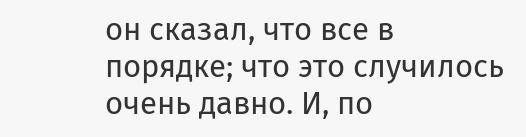он сказал, что все в порядке; что это случилось очень давно. И, по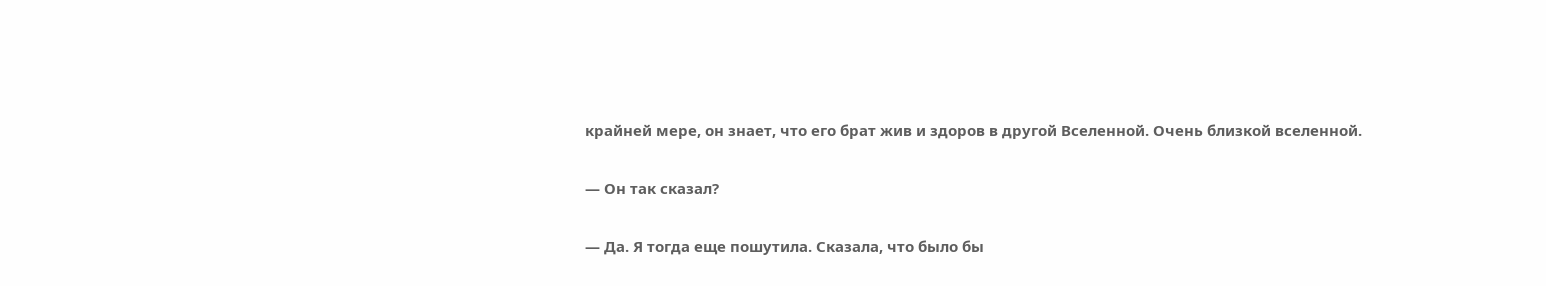крайней мере, он знает, что его брат жив и здоров в другой Вселенной. Очень близкой вселенной.

— Он так сказал?

— Да. Я тогда еще пошутила. Сказала, что было бы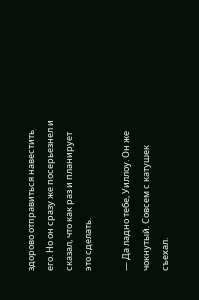здорово отправиться навестить его. Но он сразу же посерьезнел и сказал, что как раз и планирует это сделать.

— Да ладно тебе, Уиллоу. Он же чокнутый. Совсем с катушек съехал.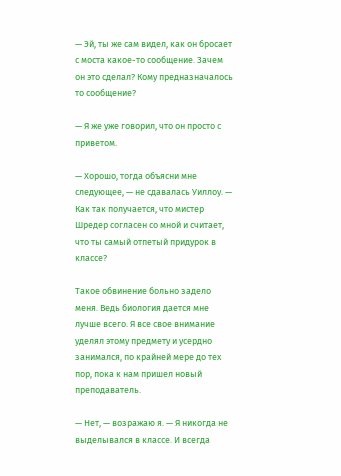— Эй, ты же сам видел, как он бросает с моста какое-то сообщение. Зачем он это сделал? Кому предназначалось то сообщение?

— Я же уже говорил, что он просто с приветом.

— Хорошо, тогда объясни мне следующее, — не сдавалась Уиллоу. — Как так получается, что мистер Шредер согласен со мной и считает, что ты самый отпетый придурок в классе?

Такое обвинение больно задело меня. Ведь биология дается мне лучше всего. Я все свое внимание уделял этому предмету и усердно занимался, по крайней мере до тех пор, пока к нам пришел новый преподаватель.

— Нет, — возражаю я. — Я никогда не выделывался в классе. И всегда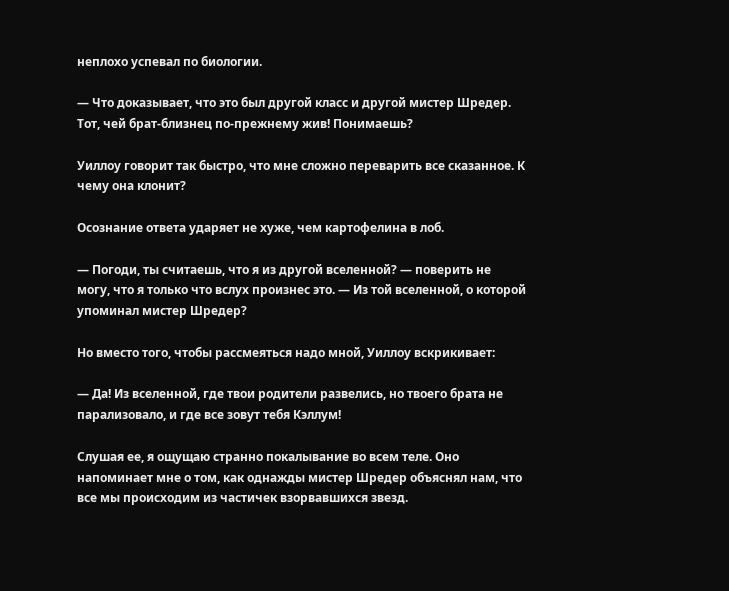неплохо успевал по биологии.

— Что доказывает, что это был другой класс и другой мистер Шредер. Тот, чей брат-близнец по-прежнему жив! Понимаешь?

Уиллоу говорит так быстро, что мне сложно переварить все сказанное. К чему она клонит?

Осознание ответа ударяет не хуже, чем картофелина в лоб.

— Погоди, ты считаешь, что я из другой вселенной? — поверить не могу, что я только что вслух произнес это. — Из той вселенной, о которой упоминал мистер Шредер?

Но вместо того, чтобы рассмеяться надо мной, Уиллоу вскрикивает:

— Да! Из вселенной, где твои родители развелись, но твоего брата не парализовало, и где все зовут тебя Кэллум!

Слушая ее, я ощущаю странно покалывание во всем теле. Оно напоминает мне о том, как однажды мистер Шредер объяснял нам, что все мы происходим из частичек взорвавшихся звезд.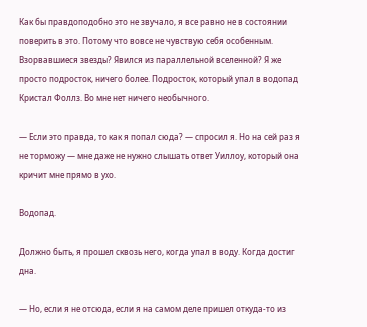Как бы правдоподобно это не звучало, я все равно не в состоянии поверить в это. Потому что вовсе не чувствую себя особенным. Взорвавшиеся звезды? Явился из параллельной вселенной? Я же просто подросток, ничего более. Подросток, который упал в водопад Кристал Фоллз. Во мне нет ничего необычного.

— Если это правда, то как я попал сюда? — спросил я. Но на сей раз я не торможу — мне даже не нужно слышать ответ Уиллоу, который она кричит мне прямо в ухо.

Водопад.

Должно быть, я прошел сквозь него, когда упал в воду. Когда достиг дна.

— Но, если я не отсюда, если я на самом деле пришел откуда-то из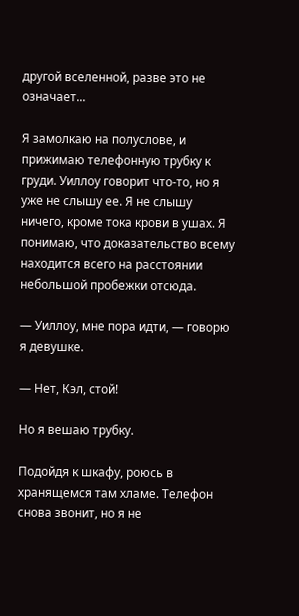другой вселенной, разве это не означает...

Я замолкаю на полуслове, и прижимаю телефонную трубку к груди. Уиллоу говорит что-то, но я уже не слышу ее. Я не слышу ничего, кроме тока крови в ушах. Я понимаю, что доказательство всему находится всего на расстоянии небольшой пробежки отсюда.

— Уиллоу, мне пора идти, — говорю я девушке.

— Нет, Кэл, стой!

Но я вешаю трубку.

Подойдя к шкафу, роюсь в хранящемся там хламе. Телефон снова звонит, но я не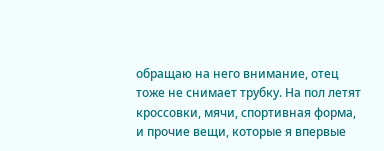обращаю на него внимание, отец тоже не снимает трубку. На пол летят кроссовки, мячи, спортивная форма, и прочие вещи, которые я впервые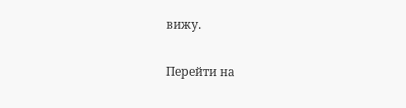вижу.

Перейти на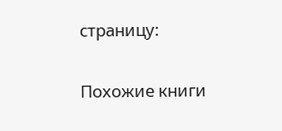страницу:

Похожие книги